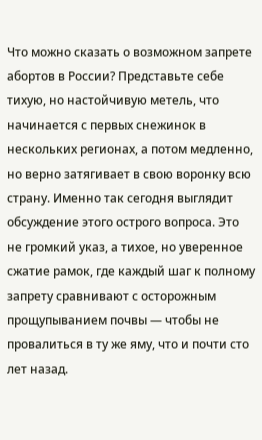Что можно сказать о возможном запрете абортов в России? Представьте себе тихую, но настойчивую метель, что начинается с первых снежинок в нескольких регионах, а потом медленно, но верно затягивает в свою воронку всю страну. Именно так сегодня выглядит обсуждение этого острого вопроса. Это не громкий указ, а тихое, но уверенное сжатие рамок, где каждый шаг к полному запрету сравнивают с осторожным прощупыванием почвы — чтобы не провалиться в ту же яму, что и почти сто лет назад.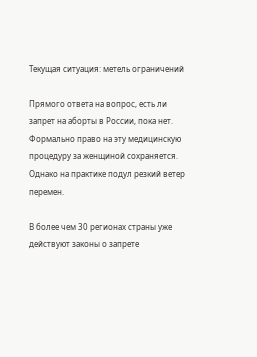Текущая ситуация: метель ограничений

Прямого ответа на вопрос, есть ли запрет на аборты в России, пока нет. Формально право на эту медицинскую процедуру за женщиной сохраняется. Однако на практике подул резкий ветер перемен.

В более чем 30 регионах страны уже действуют законы о запрете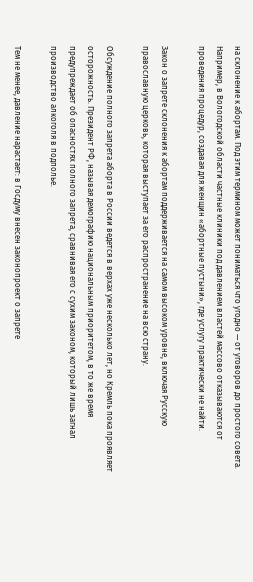на склонение к абортам. Под этим термином может пониматься что угодно — от уговоров до простого совета. Например, в Вологодской области частные клиники под давлением властей массово отказываются от проведения процедур, создавая для женщин «абортные пустыни», где услугу практически не найти.

Закон о запрете склонения к абортам поддерживается на самом высоком уровне, включая Русскую православную церковь, которая выступает за его распространение на всю страну.

Обсуждение полного запрета аборта в России ведется в верхах уже несколько лет, но Кремль пока проявляет осторожность. Президент РФ, называя демографию национальным приоритетом, в то же время предупреждает об опасностях полного запрета, сравнивая его с сухим законом, который лишь загнал производство алкоголя в подполье.

Тем не менее, давление нарастает: в Госдуму внесен законопроект о запрете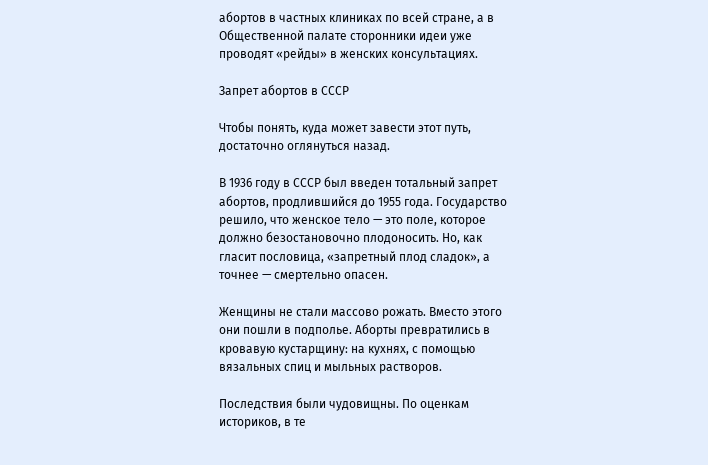абортов в частных клиниках по всей стране, а в Общественной палате сторонники идеи уже проводят «рейды» в женских консультациях.

Запрет абортов в СССР

Чтобы понять, куда может завести этот путь, достаточно оглянуться назад.

В 1936 году в СССР был введен тотальный запрет абортов, продлившийся до 1955 года. Государство решило, что женское тело — это поле, которое должно безостановочно плодоносить. Но, как гласит пословица, «запретный плод сладок», а точнее — смертельно опасен.

Женщины не стали массово рожать. Вместо этого они пошли в подполье. Аборты превратились в кровавую кустарщину: на кухнях, с помощью вязальных спиц и мыльных растворов.

Последствия были чудовищны. По оценкам историков, в те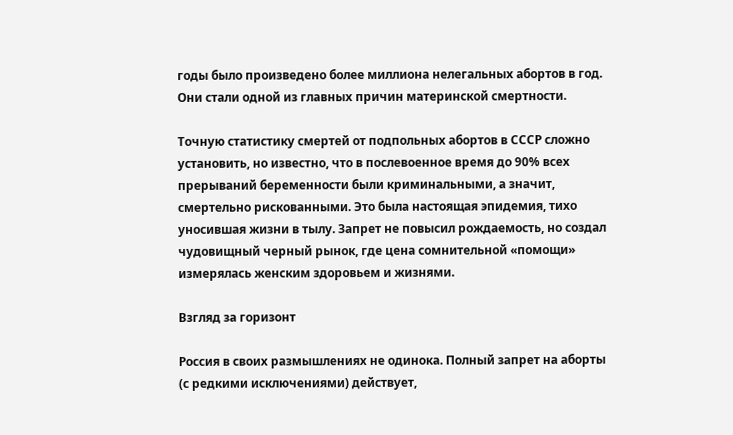годы было произведено более миллиона нелегальных абортов в год. Они стали одной из главных причин материнской смертности.

Точную статистику смертей от подпольных абортов в СССР сложно установить, но известно, что в послевоенное время до 90% всех прерываний беременности были криминальными, а значит, смертельно рискованными. Это была настоящая эпидемия, тихо уносившая жизни в тылу. Запрет не повысил рождаемость, но создал чудовищный черный рынок, где цена сомнительной «помощи» измерялась женским здоровьем и жизнями.

Взгляд за горизонт

Россия в своих размышлениях не одинока. Полный запрет на аборты (с редкими исключениями) действует,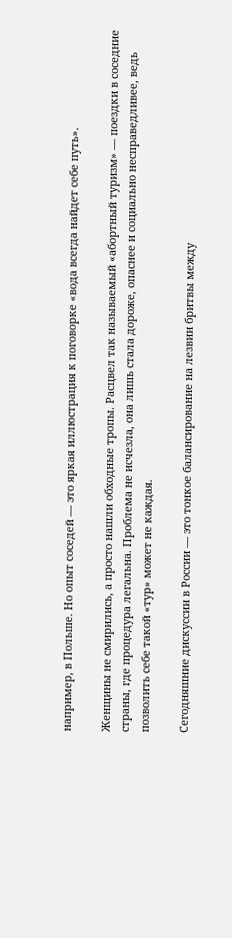например, в Польше. Но опыт соседей — это яркая иллюстрация к поговорке «вода всегда найдет себе путь».

Женщины не смирились, а просто нашли обходные тропы. Расцвел так называемый «абортный туризм» — поездки в соседние страны, где процедура легальна. Проблема не исчезла, она лишь стала дороже, опаснее и социально несправедливее, ведь позволить себе такой «тур» может не каждая.

Сегодняшние дискуссии в России — это тонкое балансирование на лезвии бритвы между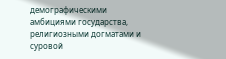демографическими амбициями государства, религиозными догматами и суровой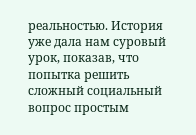реальностью. История уже дала нам суровый урок, показав, что попытка решить сложный социальный вопрос простым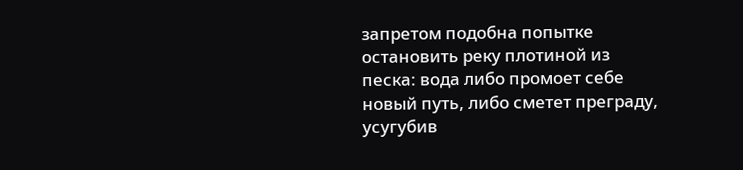запретом подобна попытке остановить реку плотиной из песка: вода либо промоет себе новый путь, либо сметет преграду, усугубив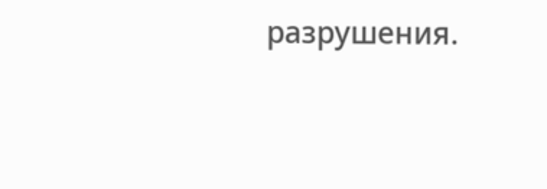разрушения.